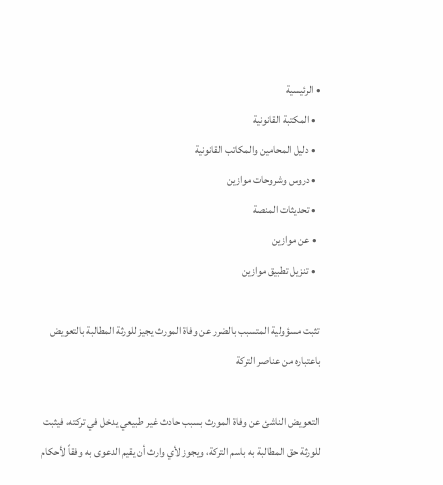• الرئيسية
  • المكتبة القانونية
  • دليل المحامين والمكاتب القانونية
  • دروس وشروحات موازين
  • تحديثات المنصة
  • عن موازين
  • تنزيل تطبيق موازين

تثبت مسؤولية المتسبب بالضرر عن وفاة المورث يجيز للورثة المطالبة بالتعويض باعتباره من عناصر التركة

التعويض الناشئ عن وفاة المورث بسبب حادث غير طبيعي يدخل في تركته، فيثبت للورثة حق المطالبة به باسم التركة، ويجوز لأي وارث أن يقيم الدعوى به وفقاً لأحكام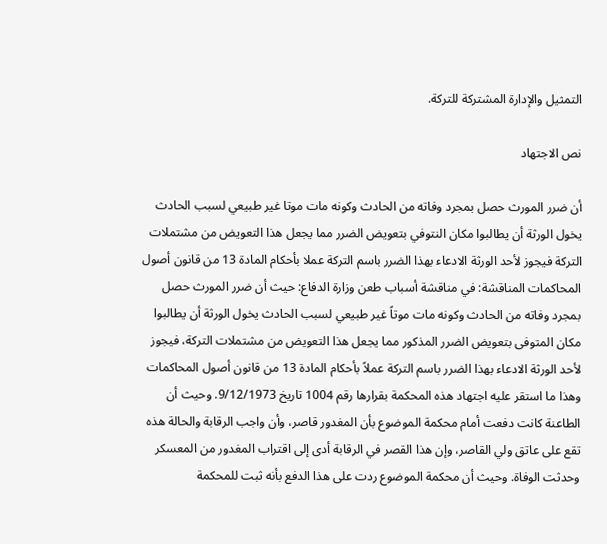التمثيل والإدارة المشتركة للتركة.

نص الاجتهاد

أن ضرر المورث حصل بمجرد وفاته من الحادث وكونه مات موتا غير طبيعي لسبب الحادث يخول الورثة أن يطالبوا مكان النتوفي بتعويض الضرر مما يجعل هذا التعويض من مشتملات التركة فيجوز لأحد الورثة الادعاء بهذا الضرر باسم التركة عملا بأحكام المادة 13 من قانون أصول المحاكمات المناقشة: في مناقشة أسباب طعن وزارة الدفاع: حيث أن ضرر المورث حصل بمجرد وفاته من الحادث وكونه مات موتاً غير طبيعي لسبب الحادث يخول الورثة أن يطالبوا مكان المتوفى بتعويض الضرر المذكور مما يجعل هذا التعويض من مشتملات التركة، فيجوز لأحد الورثة الادعاء بهذا الضرر باسم التركة عملاً بأحكام المادة 13 من قانون أصول المحاكمات وهذا ما استقر عليه اجتهاد هذه المحكمة بقرارها رقم 1004 تاريخ 9/12/1973. وحيث أن الطاعنة كانت دفعت أمام محكمة الموضوع بأن المغدور قاصر، وأن واجب الرقابة والحالة هذه تقع على عاتق ولي القاصر، وإن هذا القصر في الرقابة أدى إلى اقتراب المغدور من المعسكر وحدثت الوفاة. وحيث أن محكمة الموضوع ردت على هذا الدفع بأنه ثبت للمحكمة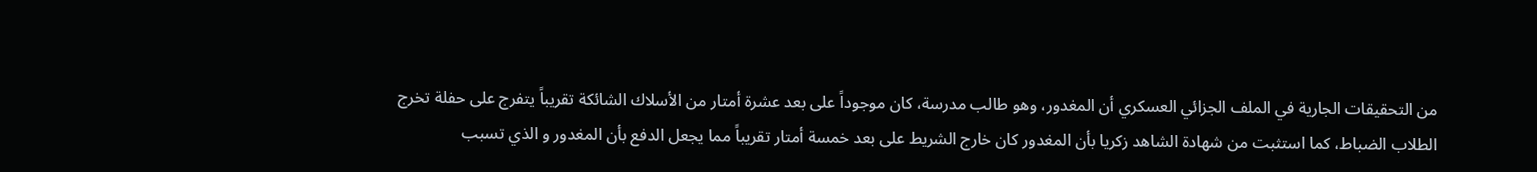من التحقيقات الجارية في الملف الجزائي العسكري أن المغدور، وهو طالب مدرسة، كان موجوداً على بعد عشرة أمتار من الأسلاك الشائكة تقريباً يتفرج على حفلة تخرج الطلاب الضباط، كما استثبت من شهادة الشاهد زكريا بأن المغدور كان خارج الشريط على بعد خمسة أمتار تقريباً مما يجعل الدفع بأن المغدور و الذي تسبب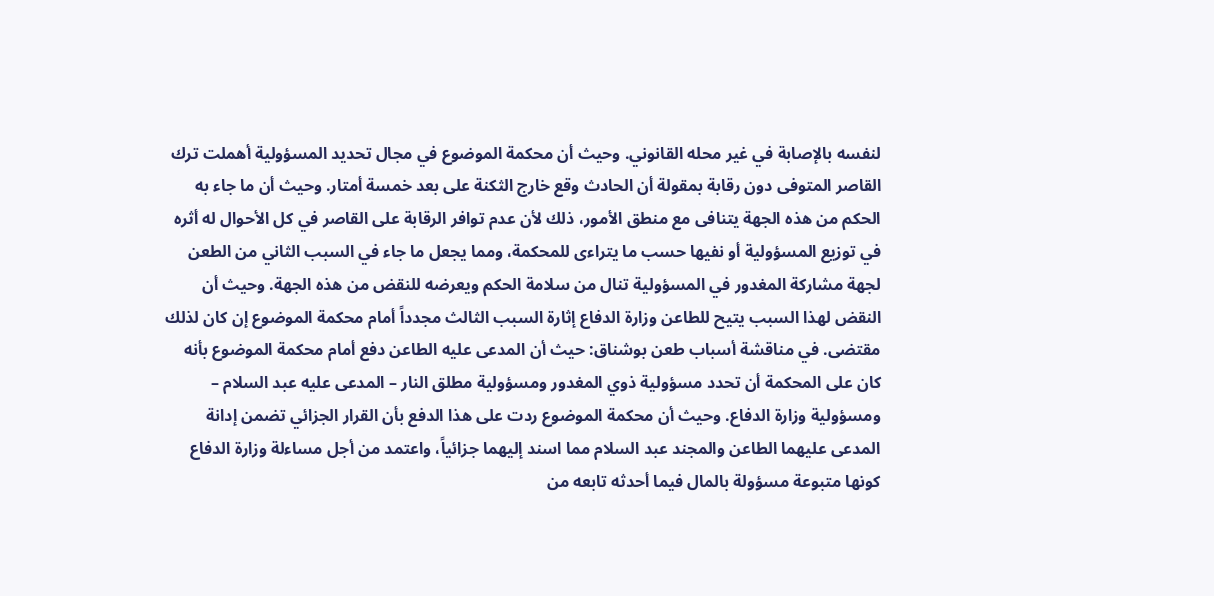لنفسه بالإصابة في غير محله القانوني. وحيث أن محكمة الموضوع في مجال تحديد المسؤولية أهملت ترك القاصر المتوفى دون رقابة بمقولة أن الحادث وقع خارج الثكنة على بعد خمسة أمتار. وحيث أن ما جاء به الحكم من هذه الجهة يتنافى مع منطق الأمور، ذلك لأن عدم توافر الرقابة على القاصر في كل الأحوال له أثره في توزيع المسؤولية أو نفيها حسب ما يتراءى للمحكمة، ومما يجعل ما جاء في السبب الثاني من الطعن لجهة مشاركة المغدور في المسؤولية تنال من سلامة الحكم ويعرضه للنقض من هذه الجهة. وحيث أن النقض لهذا السبب يتيح للطاعن وزارة الدفاع إثارة السبب الثالث مجدداً أمام محكمة الموضوع إن كان لذلك مقتضى. في مناقشة أسباب طعن بوشناق: حيث أن المدعى عليه الطاعن دفع أمام محكمة الموضوع بأنه كان على المحكمة أن تحدد مسؤولية ذوي المغدور ومسؤولية مطلق النار – المدعى عليه عبد السلام – ومسؤولية وزارة الدفاع. وحيث أن محكمة الموضوع ردت على هذا الدفع بأن القرار الجزائي تضمن إدانة المدعى عليهما الطاعن والمجند عبد السلام مما اسند إليهما جزائياً، واعتمد من أجل مساءلة وزارة الدفاع كونها متبوعة مسؤولة بالمال فيما أحدثه تابعه من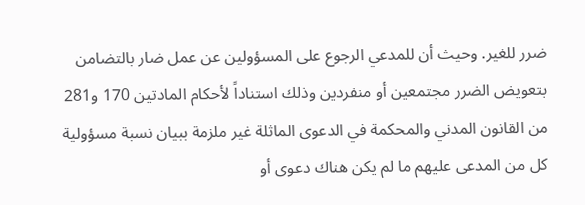ضرر للغير. وحيث أن للمدعي الرجوع على المسؤولين عن عمل ضار بالتضامن بتعويض الضرر مجتمعين أو منفردين وذلك استناداً لأحكام المادتين 170 و281 من القانون المدني والمحكمة في الدعوى الماثلة غير ملزمة ببيان نسبة مسؤولية كل من المدعى عليهم ما لم يكن هناك دعوى أو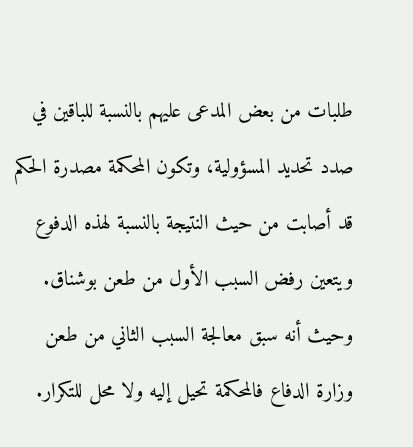طلبات من بعض المدعى عليهم بالنسبة للباقين في صدد تحديد المسؤولية، وتكون المحكمة مصدرة الحكم قد أصابت من حيث النتيجة بالنسبة لهذه الدفوع ويتعين رفض السبب الأول من طعن بوشناق. وحيث أنه سبق معالجة السبب الثاني من طعن وزارة الدفاع فالمحكمة تحيل إليه ولا محل للتكرار.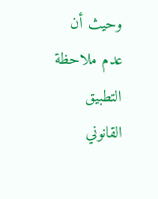وحيث أن عدم ملاحظة التطبيق القانوني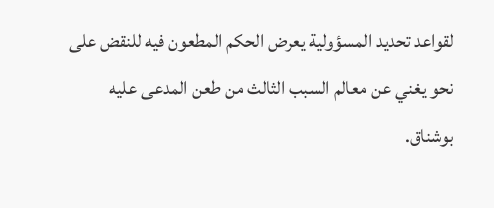لقواعد تحديد المسؤولية يعرض الحكم المطعون فيه للنقض على نحو يغني عن معالم السبب الثالث من طعن المدعى عليه بوشناق.